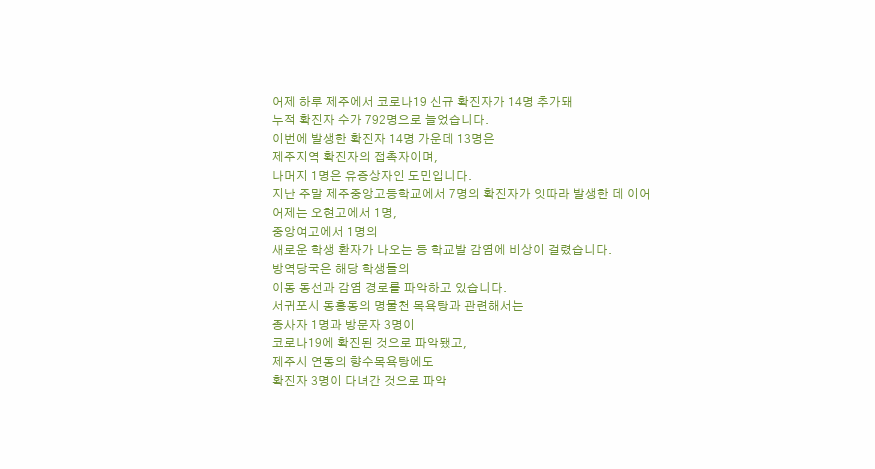어제 하루 제주에서 코로나19 신규 확진자가 14명 추가돼
누적 확진자 수가 792명으로 늘었습니다.
이번에 발생한 확진자 14명 가운데 13명은
제주지역 확진자의 접촉자이며,
나머지 1명은 유증상자인 도민입니다.
지난 주말 제주중앙고등학교에서 7명의 확진자가 잇따라 발생한 데 이어
어제는 오현고에서 1명,
중앙여고에서 1명의
새로운 학생 환자가 나오는 등 학교발 감염에 비상이 걸렸습니다.
방역당국은 해당 학생들의
이동 동선과 감염 경로를 파악하고 있습니다.
서귀포시 동홍동의 명물천 목욕탕과 관련해서는
종사자 1명과 방문자 3명이
코로나19에 확진된 것으로 파악됐고,
제주시 연동의 향수목욕탕에도
확진자 3명이 다녀간 것으로 파악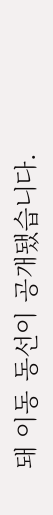돼 이동 동선이 공개됐습니다.